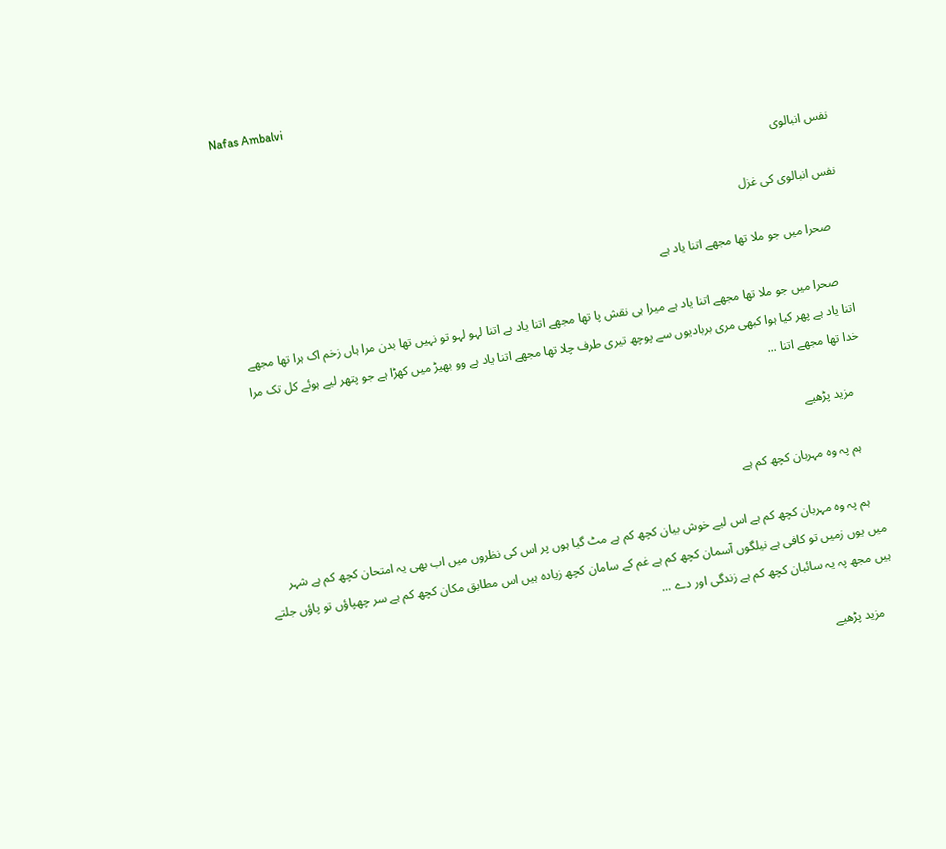Nafas Ambalvi

نفس انبالوی

نفس انبالوی کی غزل

    صحرا میں جو ملا تھا مجھے اتنا یاد ہے

    صحرا میں جو ملا تھا مجھے اتنا یاد ہے میرا ہی نقش پا تھا مجھے اتنا یاد ہے اتنا لہو لہو تو نہیں تھا بدن مرا ہاں زخم اک ہرا تھا مجھے اتنا یاد ہے پھر کیا ہوا کبھی مری بربادیوں سے پوچھ تیری طرف چلا تھا مجھے اتنا یاد ہے وو بھیڑ میں کھڑا ہے جو پتھر لیے ہوئے کل تک مرا خدا تھا مجھے اتنا ...

    مزید پڑھیے

    ہم پہ وہ مہربان کچھ کم ہے

    ہم پہ وہ مہربان کچھ کم ہے اس لیے خوش بیان کچھ کم ہے مٹ گیا ہوں پر اس کی نظروں میں اب بھی یہ امتحان کچھ کم ہے شہر میں یوں زمیں تو کافی ہے نیلگوں آسمان کچھ کم ہے غم کے سامان کچھ زیادہ ہیں اس مطابق مکان کچھ کم ہے سر چھپاؤں تو پاؤں جلتے ہیں مجھ پہ یہ سائبان کچھ کم ہے زندگی اور دے ...

    مزید پڑھیے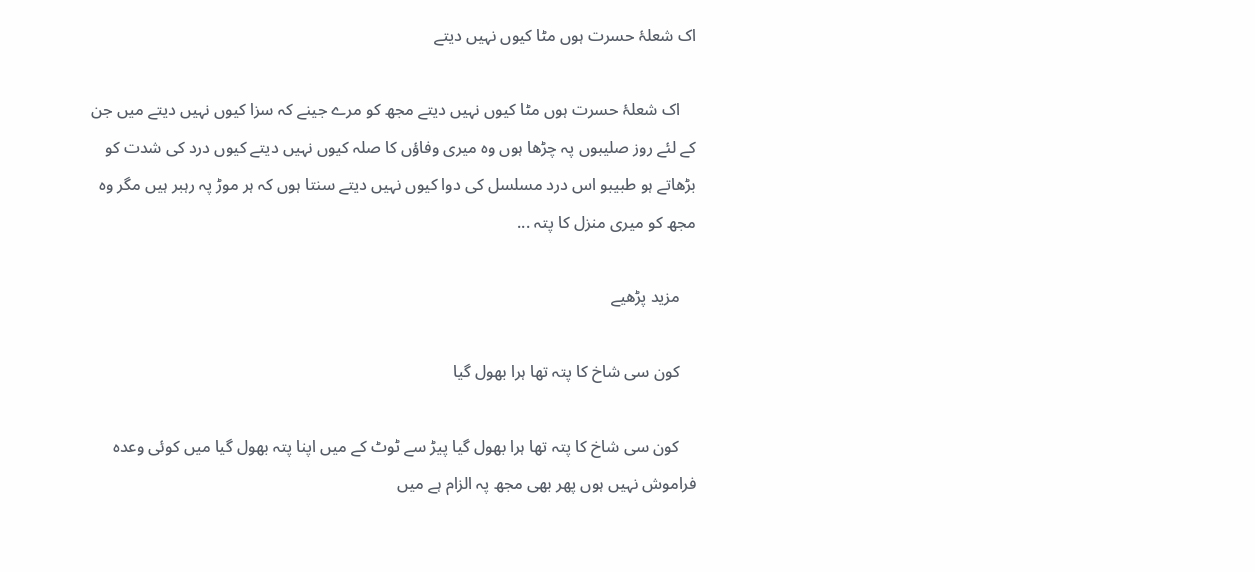اک شعلۂ حسرت ہوں مٹا کیوں نہیں دیتے

    اک شعلۂ حسرت ہوں مٹا کیوں نہیں دیتے مجھ کو مرے جینے کہ سزا کیوں نہیں دیتے میں جن کے لئے روز صلیبوں پہ چڑھا ہوں وہ میری وفاؤں کا صلہ کیوں نہیں دیتے کیوں درد کی شدت کو بڑھاتے ہو طبیبو اس درد مسلسل کی دوا کیوں نہیں دیتے سنتا ہوں کہ ہر موڑ پہ رہبر ہیں مگر وہ مجھ کو میری منزل کا پتہ ...

    مزید پڑھیے

    کون سی شاخ کا پتہ تھا ہرا بھول گیا

    کون سی شاخ کا پتہ تھا ہرا بھول گیا پیڑ سے ٹوٹ کے میں اپنا پتہ بھول گیا میں کوئی وعدہ فراموش نہیں ہوں پھر بھی مجھ پہ الزام ہے میں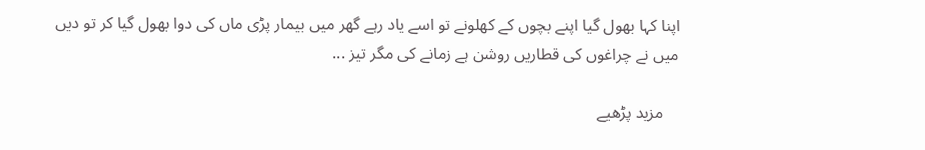اپنا کہا بھول گیا اپنے بچوں کے کھلونے تو اسے یاد رہے گھر میں بیمار پڑی ماں کی دوا بھول گیا کر تو دیں میں نے چراغوں کی قطاریں روشن ہے زمانے کی مگر تیز ...

    مزید پڑھیے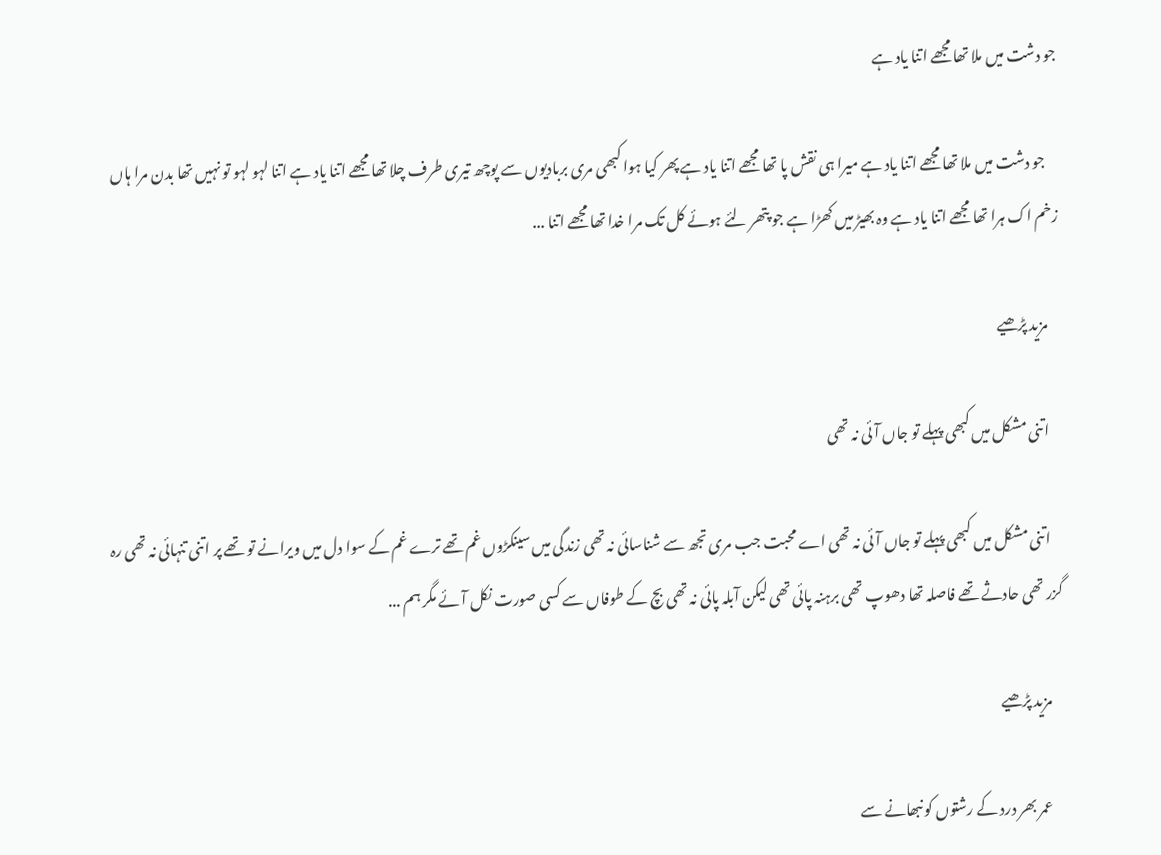جو دشت میں ملا تھا مجھے اتنا یاد ہے

    جو دشت میں ملا تھا مجھے اتنا یاد ہے میرا ہی نقش پا تھا مجھے اتنا یاد ہے پھر کیا ہوا کبھی مری بربادیوں سے پوچھ تیری طرف چلا تھا مجھے اتنا یاد ہے اتنا لہو لہو تو نہیں تھا بدن مرا ہاں زخم اک ہرا تھا مجھے اتنا یاد ہے وہ بھیڑ میں کھڑا ہے جو پتھر لئے ہوئے کل تک مرا خدا تھا مجھے اتنا ...

    مزید پڑھیے

    اتنی مشکل میں کبھی پہلے تو جاں آئی نہ تھی

    اتنی مشکل میں کبھی پہلے تو جاں آئی نہ تھی اے محبت جب مری تجھ سے شناسائی نہ تھی زندگی میں سینکڑوں غم تھے ترے غم کے سوا دل میں ویرانے تو تھے پر اتنی تنہائی نہ تھی رہ گزر تھی حادثے تھے فاصلہ تھا دھوپ تھی برہنہ پائی تھی لیکن آبلہ پائی نہ تھی بچ کے طوفاں سے کسی صورت نکل آئے مگر ہم ...

    مزید پڑھیے

    عمر بھر درد کے رشتوں کو نبھانے سے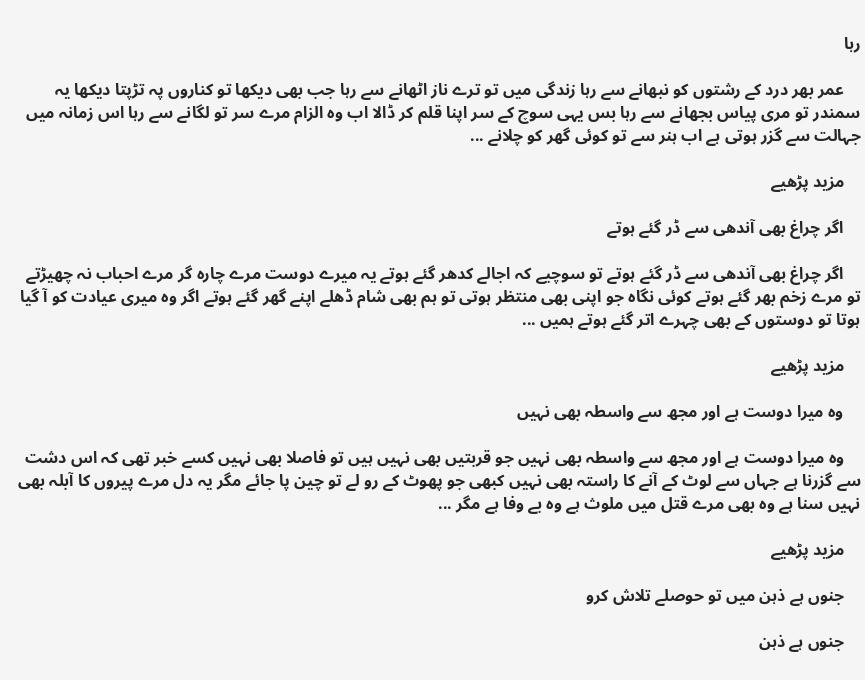رہا

    عمر بھر درد کے رشتوں کو نبھانے سے رہا زندگی میں تو ترے ناز اٹھانے سے رہا جب بھی دیکھا تو کناروں پہ تڑپتا دیکھا یہ سمندر تو مری پیاس بجھانے سے رہا بس یہی سوچ کے سر اپنا قلم کر ڈالا اب وہ الزام مرے سر تو لگانے سے رہا اس زمانہ میں جہالت سے گزر ہوتی ہے اب ہنر سے تو کوئی گھر کو چلانے ...

    مزید پڑھیے

    اگر چراغ بھی آندھی سے ڈر گئے ہوتے

    اگر چراغ بھی آندھی سے ڈر گئے ہوتے تو سوچیے کہ اجالے کدھر گئے ہوتے یہ میرے دوست مرے چارہ گر مرے احباب نہ چھیڑتے تو مرے زخم بھر گئے ہوتے کوئی نگاہ جو اپنی بھی منتظر ہوتی تو ہم بھی شام ڈھلے اپنے گھر گئے ہوتے اگر وہ میری عیادت کو آ گیا ہوتا تو دوستوں کے بھی چہرے اتر گئے ہوتے ہمیں ...

    مزید پڑھیے

    وہ میرا دوست ہے اور مجھ سے واسطہ بھی نہیں

    وہ میرا دوست ہے اور مجھ سے واسطہ بھی نہیں جو قربتیں بھی نہیں ہیں تو فاصلا بھی نہیں کسے خبر تھی کہ اس دشت سے گزرنا ہے جہاں سے لوٹ کے آنے کا راستہ بھی نہیں کبھی جو پھوٹ کے رو لے تو چین پا جائے مگر یہ دل مرے پیروں کا آبلہ بھی نہیں سنا ہے وہ بھی مرے قتل میں ملوث ہے وہ بے وفا ہے مگر ...

    مزید پڑھیے

    جنوں ہے ذہن میں تو حوصلے تلاش کرو

    جنوں ہے ذہن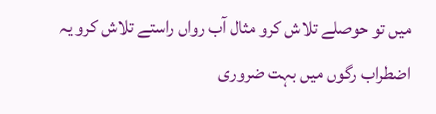میں تو حوصلے تلاش کرو مثال آب رواں راستے تلاش کرو یہ اضطراب رگوں میں بہت ضروری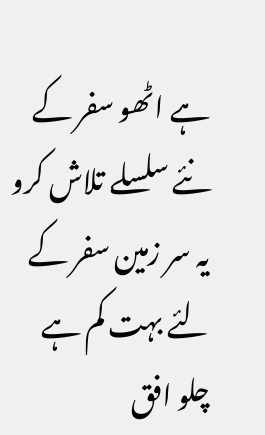ہے اٹھو سفر کے نئے سلسلے تلاش کرو یہ سر زمین سفر کے لئے بہت کم ہے چلو افق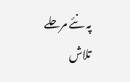پہ نئے مرحلے تلاش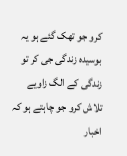کرو جو تھک گئے ہو یہ بوسیدہ زندگی جی کر تو زندگی کے الگ زاویے تلاش کرو جو چاہتے ہو کہ اخبار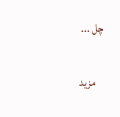چل ...

    مزید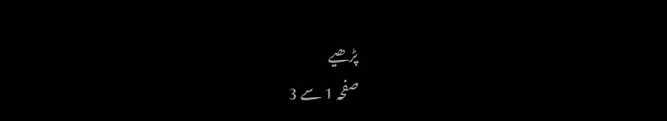پڑھیے
صفحہ 1 سے 3